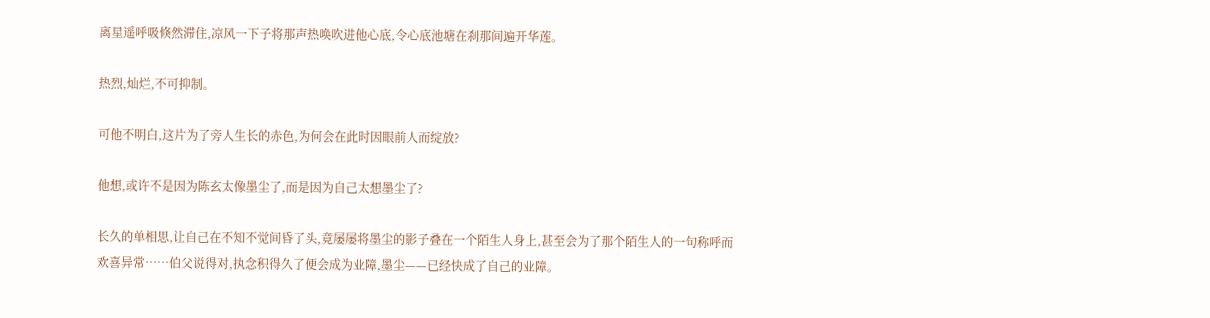离星遥呼吸倏然滞住,凉风一下子将那声热唤吹进他心底,令心底池塘在刹那间遍开华莲。

热烈,灿烂,不可抑制。

可他不明白,这片为了旁人生长的赤色,为何会在此时因眼前人而绽放?

他想,或许不是因为陈玄太像墨尘了,而是因为自己太想墨尘了?

长久的单相思,让自己在不知不觉间昏了头,竟屡屡将墨尘的影子叠在一个陌生人身上,甚至会为了那个陌生人的一句称呼而欢喜异常……伯父说得对,执念积得久了便会成为业障,墨尘——已经快成了自己的业障。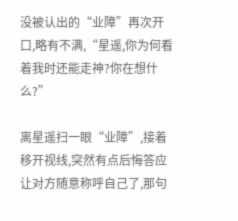没被认出的“业障”再次开口,略有不满,“星遥,你为何看着我时还能走神?你在想什么?”

离星遥扫一眼“业障”,接着移开视线,突然有点后悔答应让对方随意称呼自己了,那句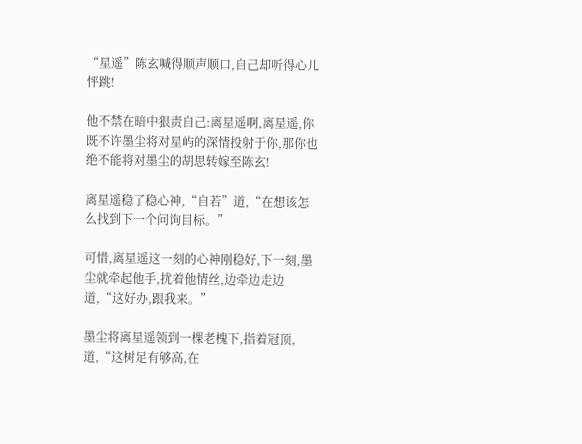“星遥”陈玄喊得顺声顺口,自己却听得心儿怦跳!

他不禁在暗中狠责自己:离星遥啊,离星遥,你既不许墨尘将对星屿的深情投射于你,那你也绝不能将对墨尘的胡思转嫁至陈玄!

离星遥稳了稳心神,“自若”道,“在想该怎么找到下一个问询目标。”

可惜,离星遥这一刻的心神刚稳好,下一刻,墨尘就牵起他手,扰着他情丝,边牵边走边道,“这好办,跟我来。”

墨尘将离星遥领到一棵老槐下,指着冠顶,道,“这树足有够高,在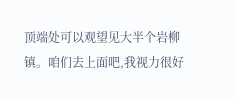顶端处可以观望见大半个岩柳镇。咱们去上面吧,我视力很好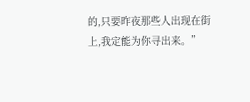的,只要昨夜那些人出现在街上,我定能为你寻出来。”